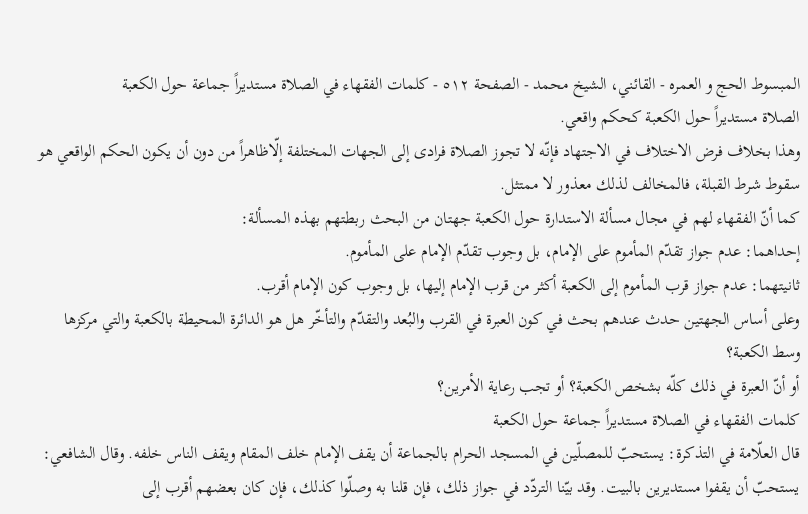المبسوط الحج و العمره - القائني، الشيخ محمد - الصفحة ٥١٢ - كلمات الفقهاء في الصلاة مستديراً جماعة حول الكعبة
الصلاة مستديراً حول الكعبة كحكم واقعي.
وهذا بخلاف فرض الاختلاف في الاجتهاد فإنّه لا تجوز الصلاة فرادى إلى الجهات المختلفة إلّاظاهراً من دون أن يكون الحكم الواقعي هو سقوط شرط القبلة، فالمخالف لذلك معذور لا ممتثل.
كما أنّ الفقهاء لهم في مجال مسألة الاستدارة حول الكعبة جهتان من البحث ربطتهم بهذه المسألة:
إحداهما: عدم جواز تقدّم المأموم على الإمام، بل وجوب تقدّم الإمام على المأموم.
ثانيتهما: عدم جواز قرب المأموم إلى الكعبة أكثر من قرب الإمام إليها، بل وجوب كون الإمام أقرب.
وعلى أساس الجهتين حدث عندهم بحث في كون العبرة في القرب والبُعد والتقدّم والتأخّر هل هو الدائرة المحيطة بالكعبة والتي مركزها وسط الكعبة؟
أو أنّ العبرة في ذلك كلّه بشخص الكعبة؟ أو تجب رعاية الأمرين؟
كلمات الفقهاء في الصلاة مستديراً جماعة حول الكعبة
قال العلّامة في التذكرة: يستحبّ للمصلّين في المسجد الحرام بالجماعة أن يقف الإمام خلف المقام ويقف الناس خلفه. وقال الشافعي: يستحبّ أن يقفوا مستديرين بالبيت. وقد بيّنا التردّد في جواز ذلك، فإن قلنا به وصلّوا كذلك، فإن كان بعضهم أقرب إلى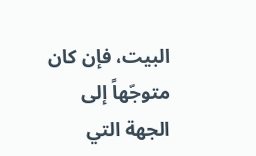البيت، فإن كان متوجّهاً إلى الجهة التي